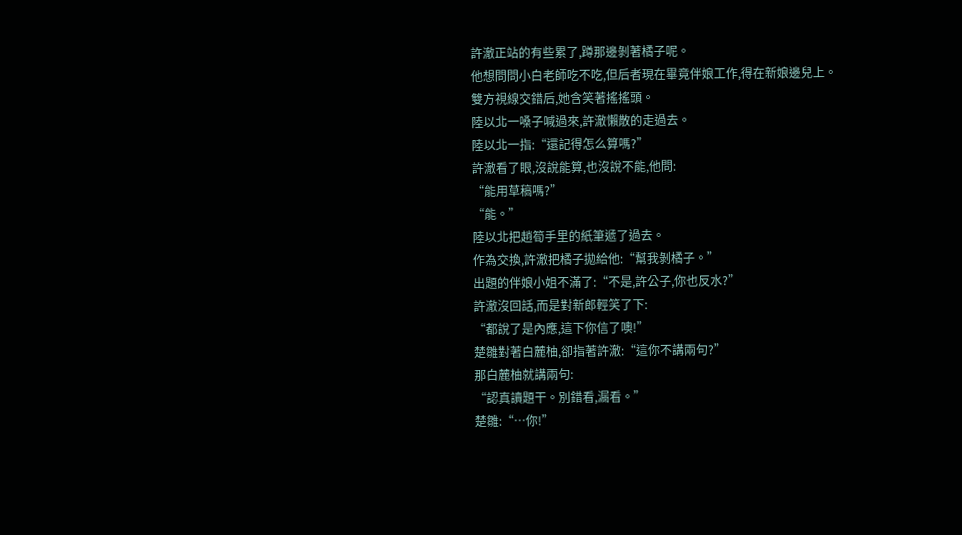許澈正站的有些累了,蹲那邊剝著橘子呢。
他想問問小白老師吃不吃,但后者現在畢竟伴娘工作,得在新娘邊兒上。
雙方視線交錯后,她含笑著搖搖頭。
陸以北一嗓子喊過來,許澈懶散的走過去。
陸以北一指:“還記得怎么算嗎?”
許澈看了眼,沒說能算,也沒說不能,他問:
“能用草稿嗎?”
“能。”
陸以北把趙筍手里的紙筆遞了過去。
作為交換,許澈把橘子拋給他:“幫我剝橘子。”
出題的伴娘小姐不滿了:“不是,許公子,你也反水?”
許澈沒回話,而是對新郎輕笑了下:
“都說了是內應,這下你信了噢!”
楚雛對著白麓柚,卻指著許澈:“這你不講兩句?”
那白麓柚就講兩句:
“認真讀題干。別錯看,漏看。”
楚雛:“…你!”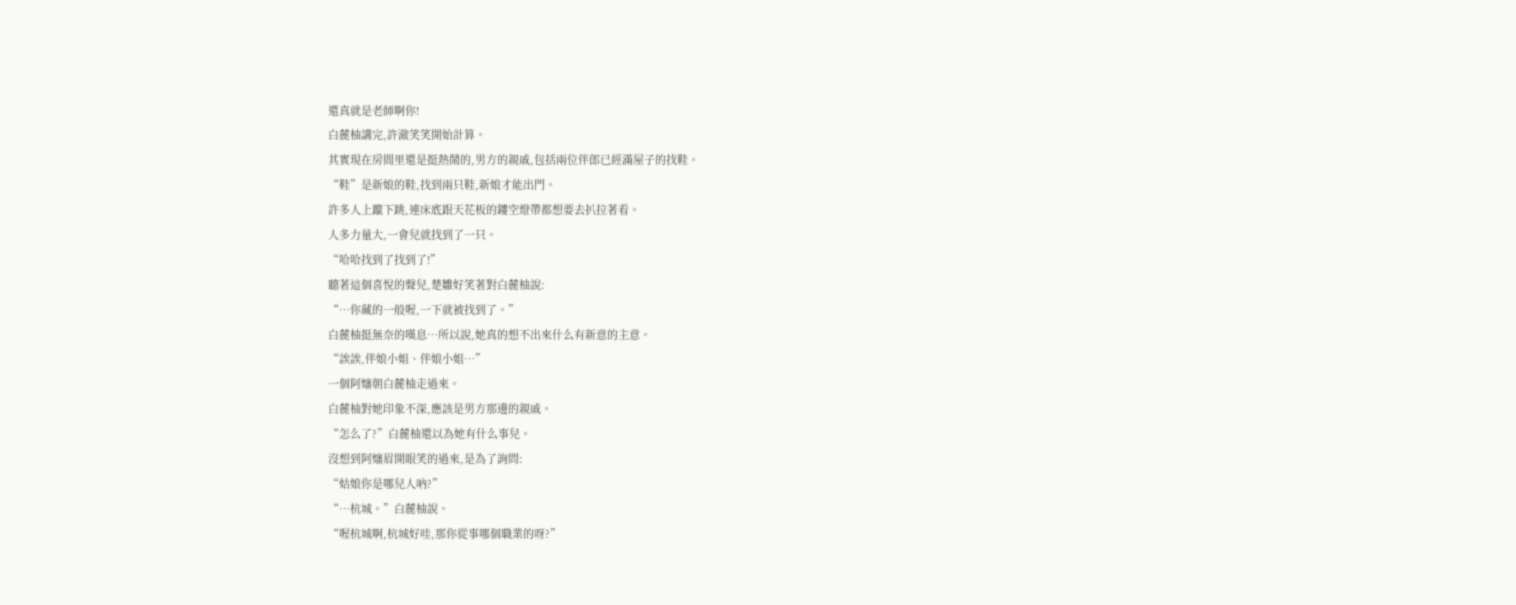還真就是老師啊你!
白麓柚講完,許澈笑笑開始計算。
其實現在房間里還是挺熱鬧的,男方的親戚,包括兩位伴郎已經滿屋子的找鞋。
“鞋”是新娘的鞋,找到兩只鞋,新娘才能出門。
許多人上躥下跳,連床底跟天花板的鏤空燈帶都想要去扒拉著看。
人多力量大,一會兒就找到了一只。
“哈哈找到了找到了!”
聽著這個喜悅的聲兒,楚雛好笑著對白麓柚說:
“…你藏的一般喔,一下就被找到了。”
白麓柚挺無奈的嘆息…所以說,她真的想不出來什么有新意的主意。
“誒誒,伴娘小姐、伴娘小姐…”
一個阿嬸朝白麓柚走過來。
白麓柚對她印象不深,應該是男方那邊的親戚。
“怎么了?”白麓柚還以為她有什么事兒。
沒想到阿嬸眉開眼笑的過來,是為了詢問:
“姑娘你是哪兒人吶?”
“…杭城。”白麓柚說。
“喔杭城啊,杭城好哇,那你從事哪個職業的呀?”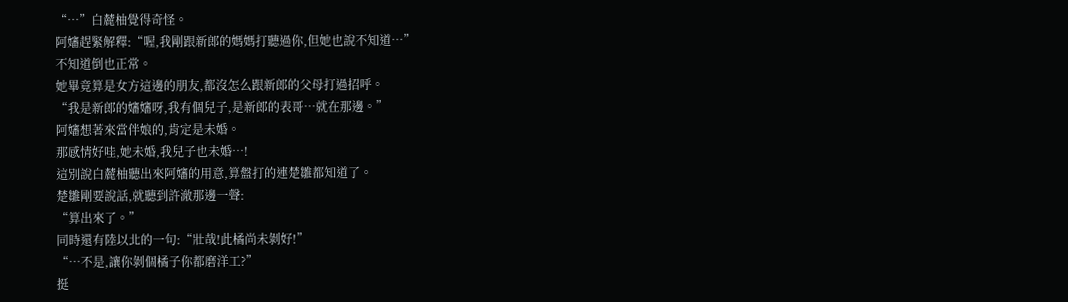“…”白麓柚覺得奇怪。
阿嬸趕緊解釋:“喔,我剛跟新郎的媽媽打聽過你,但她也說不知道…”
不知道倒也正常。
她畢竟算是女方這邊的朋友,都沒怎么跟新郎的父母打過招呼。
“我是新郎的嬸嬸呀,我有個兒子,是新郎的表哥…就在那邊。”
阿嬸想著來當伴娘的,肯定是未婚。
那感情好哇,她未婚,我兒子也未婚…!
這別說白麓柚聽出來阿嬸的用意,算盤打的連楚雛都知道了。
楚雛剛要說話,就聽到許澈那邊一聲:
“算出來了。”
同時還有陸以北的一句:“壯哉!此橘尚未剝好!”
“…不是,讓你剝個橘子你都磨洋工?”
挺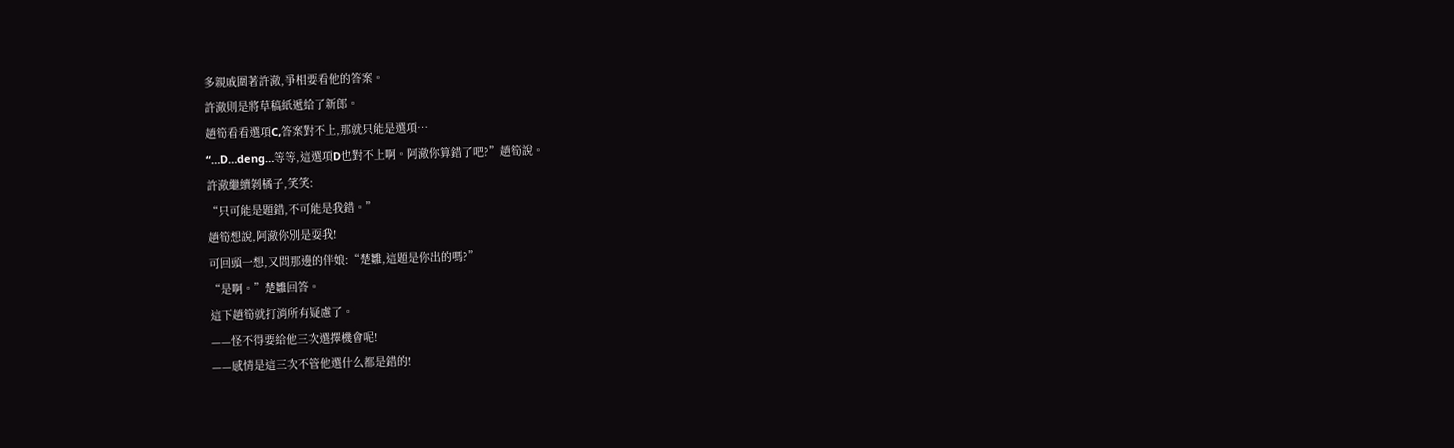多親戚圍著許澈,爭相要看他的答案。
許澈則是將草稿紙遞給了新郎。
趙筍看看選項C,答案對不上,那就只能是選項…
“…D…deng…等等,這選項D也對不上啊。阿澈你算錯了吧?”趙筍說。
許澈繼續剝橘子,笑笑:
“只可能是題錯,不可能是我錯。”
趙筍想說,阿澈你別是耍我!
可回頭一想,又問那邊的伴娘:“楚雛,這題是你出的嗎?”
“是啊。”楚雛回答。
這下趙筍就打消所有疑慮了。
——怪不得要給他三次選擇機會呢!
——感情是這三次不管他選什么都是錯的!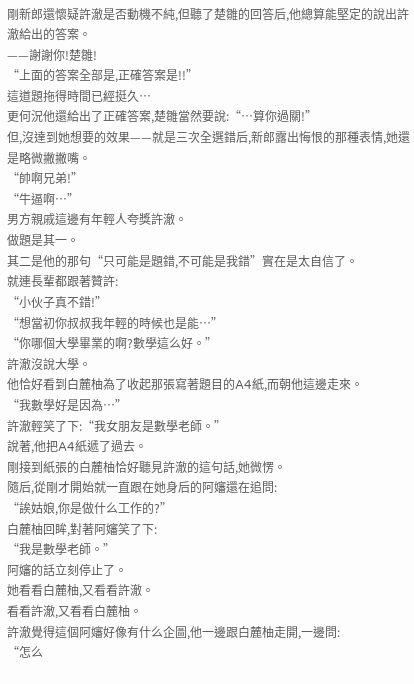剛新郎還懷疑許澈是否動機不純,但聽了楚雛的回答后,他總算能堅定的說出許澈給出的答案。
——謝謝你!楚雛!
“上面的答案全部是,正確答案是!!”
這道題拖得時間已經挺久…
更何況他還給出了正確答案,楚雛當然要說:“…算你過關!”
但,沒達到她想要的效果——就是三次全選錯后,新郎露出悔恨的那種表情,她還是略微撇撇嘴。
“帥啊兄弟!”
“牛逼啊…”
男方親戚這邊有年輕人夸獎許澈。
做題是其一。
其二是他的那句“只可能是題錯,不可能是我錯”實在是太自信了。
就連長輩都跟著贊許:
“小伙子真不錯!”
“想當初你叔叔我年輕的時候也是能…”
“你哪個大學畢業的啊?數學這么好。”
許澈沒說大學。
他恰好看到白麓柚為了收起那張寫著題目的A4紙,而朝他這邊走來。
“我數學好是因為…”
許澈輕笑了下:“我女朋友是數學老師。”
說著,他把A4紙遞了過去。
剛接到紙張的白麓柚恰好聽見許澈的這句話,她微愣。
隨后,從剛才開始就一直跟在她身后的阿嬸還在追問:
“誒姑娘,你是做什么工作的?”
白麓柚回眸,對著阿嬸笑了下:
“我是數學老師。”
阿嬸的話立刻停止了。
她看看白麓柚,又看看許澈。
看看許澈,又看看白麓柚。
許澈覺得這個阿嬸好像有什么企圖,他一邊跟白麓柚走開,一邊問:
“怎么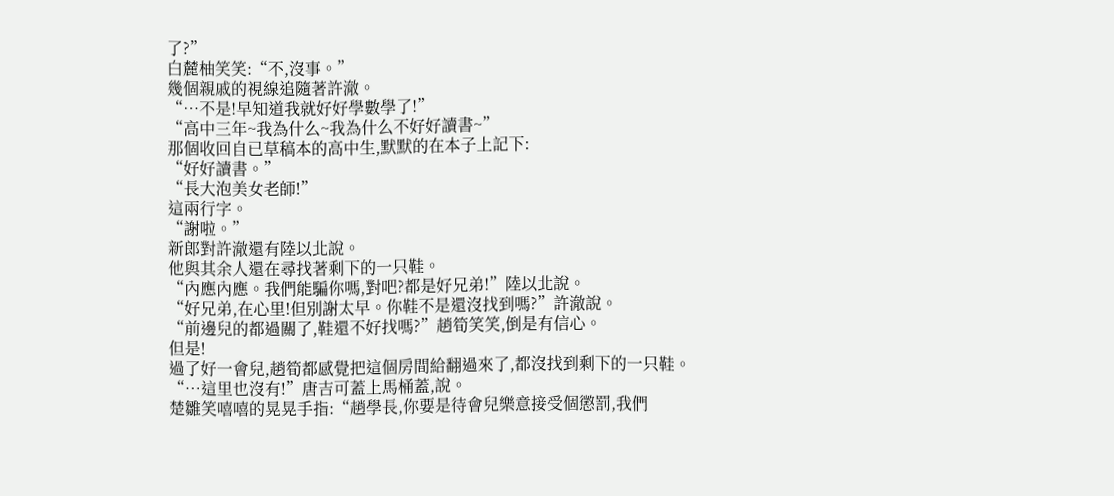了?”
白麓柚笑笑:“不,沒事。”
幾個親戚的視線追隨著許澈。
“…不是!早知道我就好好學數學了!”
“高中三年~我為什么~我為什么不好好讀書~”
那個收回自已草稿本的高中生,默默的在本子上記下:
“好好讀書。”
“長大泡美女老師!”
這兩行字。
“謝啦。”
新郎對許澈還有陸以北說。
他與其余人還在尋找著剩下的一只鞋。
“內應內應。我們能騙你嗎,對吧?都是好兄弟!”陸以北說。
“好兄弟,在心里!但別謝太早。你鞋不是還沒找到嗎?”許澈說。
“前邊兒的都過關了,鞋還不好找嗎?”趙筍笑笑,倒是有信心。
但是!
過了好一會兒,趙筍都感覺把這個房間給翻過來了,都沒找到剩下的一只鞋。
“…這里也沒有!”唐吉可蓋上馬桶蓋,說。
楚雛笑嘻嘻的晃晃手指:“趙學長,你要是待會兒樂意接受個懲罰,我們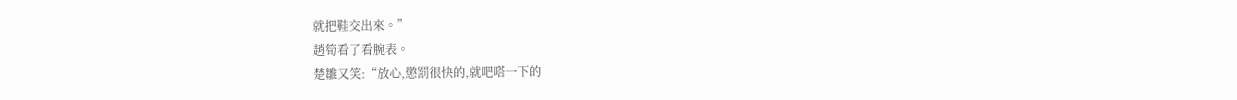就把鞋交出來。”
趙筍看了看腕表。
楚雛又笑:“放心,懲罰很快的,就吧嗒一下的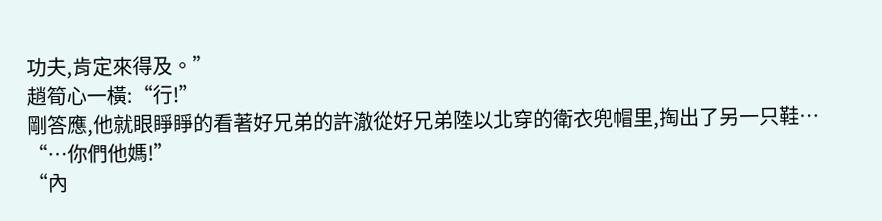功夫,肯定來得及。”
趙筍心一橫:“行!”
剛答應,他就眼睜睜的看著好兄弟的許澈從好兄弟陸以北穿的衛衣兜帽里,掏出了另一只鞋…
“…你們他媽!”
“內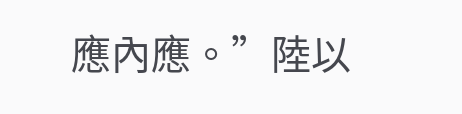應內應。”陸以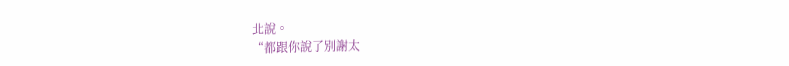北說。
“都跟你說了別謝太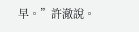早。”許澈說。